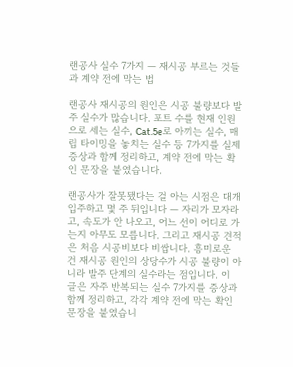랜공사 실수 7가지 — 재시공 부르는 것들과 계약 전에 막는 법

랜공사 재시공의 원인은 시공 불량보다 발주 실수가 많습니다. 포트 수를 현재 인원으로 세는 실수, Cat.5e로 아끼는 실수, 매립 타이밍을 놓치는 실수 등 7가지를 실제 증상과 함께 정리하고, 계약 전에 막는 확인 문장을 붙였습니다.

랜공사가 잘못됐다는 걸 아는 시점은 대개 입주하고 몇 주 뒤입니다 — 자리가 모자라고, 속도가 안 나오고, 어느 선이 어디로 가는지 아무도 모릅니다. 그리고 재시공 견적은 처음 시공비보다 비쌉니다. 흥미로운 건 재시공 원인의 상당수가 시공 불량이 아니라 발주 단계의 실수라는 점입니다. 이 글은 자주 반복되는 실수 7가지를 증상과 함께 정리하고, 각각 계약 전에 막는 확인 문장을 붙였습니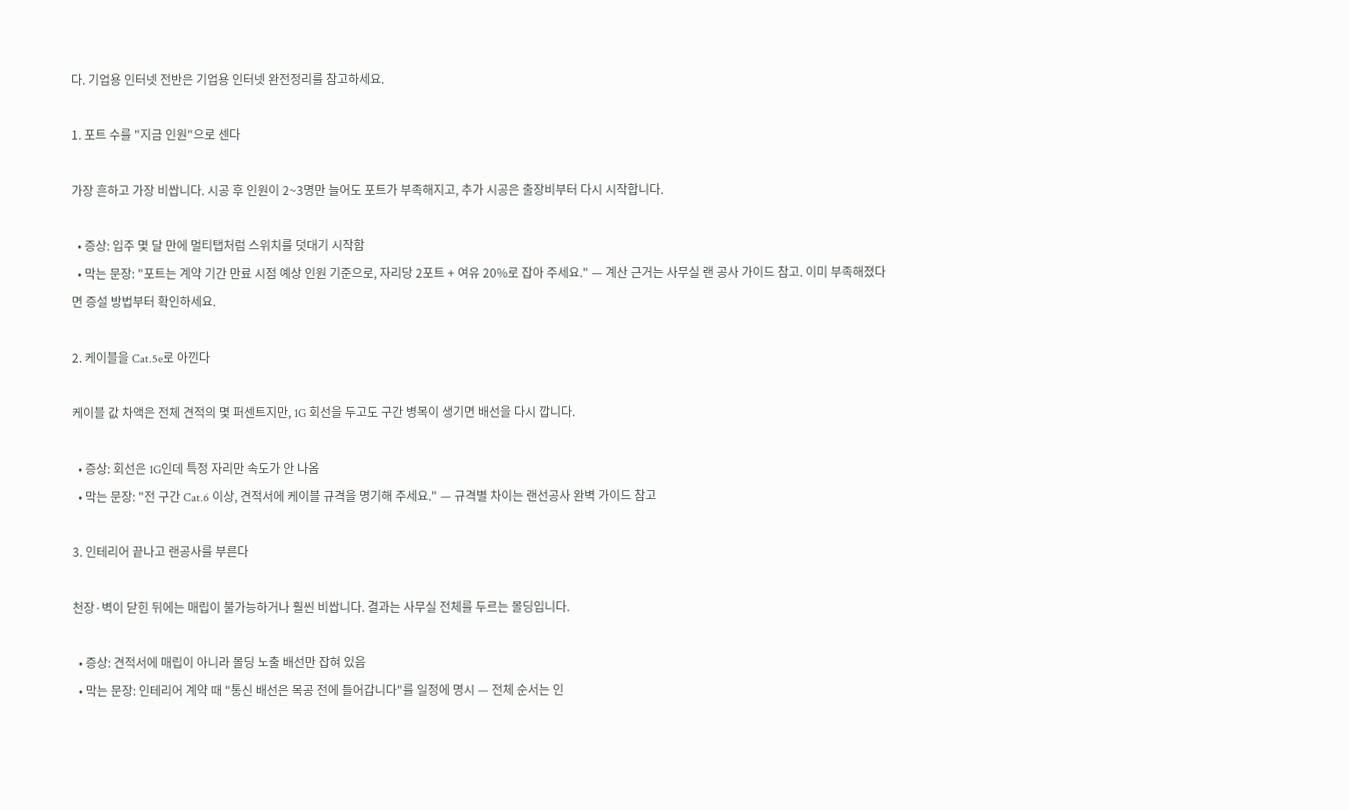다. 기업용 인터넷 전반은 기업용 인터넷 완전정리를 참고하세요.

1. 포트 수를 "지금 인원"으로 센다

가장 흔하고 가장 비쌉니다. 시공 후 인원이 2~3명만 늘어도 포트가 부족해지고, 추가 시공은 출장비부터 다시 시작합니다.

  • 증상: 입주 몇 달 만에 멀티탭처럼 스위치를 덧대기 시작함
  • 막는 문장: "포트는 계약 기간 만료 시점 예상 인원 기준으로, 자리당 2포트 + 여유 20%로 잡아 주세요." — 계산 근거는 사무실 랜 공사 가이드 참고. 이미 부족해졌다면 증설 방법부터 확인하세요.

2. 케이블을 Cat.5e로 아낀다

케이블 값 차액은 전체 견적의 몇 퍼센트지만, 1G 회선을 두고도 구간 병목이 생기면 배선을 다시 깝니다.

  • 증상: 회선은 1G인데 특정 자리만 속도가 안 나옴
  • 막는 문장: "전 구간 Cat.6 이상, 견적서에 케이블 규격을 명기해 주세요." — 규격별 차이는 랜선공사 완벽 가이드 참고

3. 인테리어 끝나고 랜공사를 부른다

천장·벽이 닫힌 뒤에는 매립이 불가능하거나 훨씬 비쌉니다. 결과는 사무실 전체를 두르는 몰딩입니다.

  • 증상: 견적서에 매립이 아니라 몰딩 노출 배선만 잡혀 있음
  • 막는 문장: 인테리어 계약 때 "통신 배선은 목공 전에 들어갑니다"를 일정에 명시 — 전체 순서는 인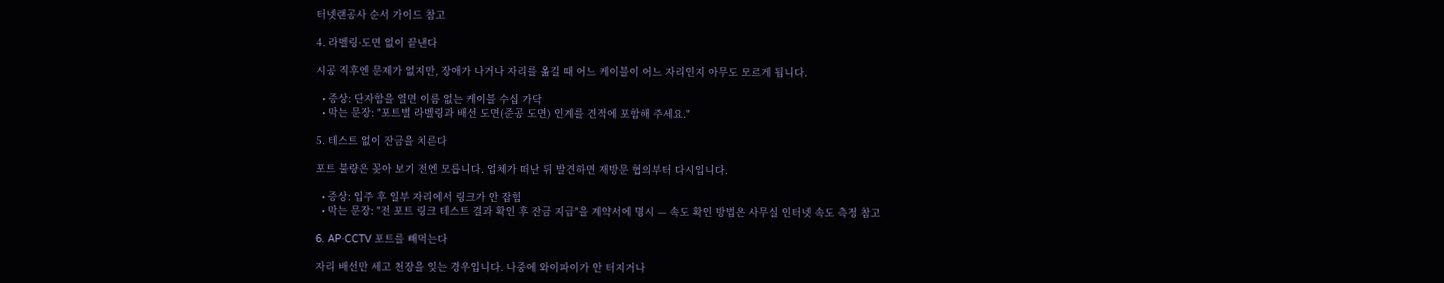터넷랜공사 순서 가이드 참고

4. 라벨링·도면 없이 끝낸다

시공 직후엔 문제가 없지만, 장애가 나거나 자리를 옮길 때 어느 케이블이 어느 자리인지 아무도 모르게 됩니다.

  • 증상: 단자함을 열면 이름 없는 케이블 수십 가닥
  • 막는 문장: "포트별 라벨링과 배선 도면(준공 도면) 인계를 견적에 포함해 주세요."

5. 테스트 없이 잔금을 치른다

포트 불량은 꽂아 보기 전엔 모릅니다. 업체가 떠난 뒤 발견하면 재방문 협의부터 다시입니다.

  • 증상: 입주 후 일부 자리에서 링크가 안 잡힘
  • 막는 문장: "전 포트 링크 테스트 결과 확인 후 잔금 지급"을 계약서에 명시 — 속도 확인 방법은 사무실 인터넷 속도 측정 참고

6. AP·CCTV 포트를 빼먹는다

자리 배선만 세고 천장을 잊는 경우입니다. 나중에 와이파이가 안 터지거나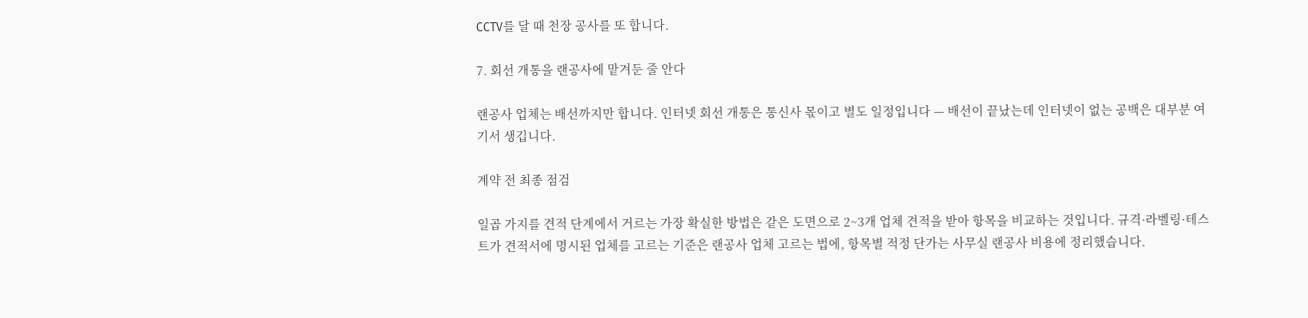CCTV를 달 때 천장 공사를 또 합니다.

7. 회선 개통을 랜공사에 맡겨둔 줄 안다

랜공사 업체는 배선까지만 합니다. 인터넷 회선 개통은 통신사 몫이고 별도 일정입니다 — 배선이 끝났는데 인터넷이 없는 공백은 대부분 여기서 생깁니다.

계약 전 최종 점검

일곱 가지를 견적 단계에서 거르는 가장 확실한 방법은 같은 도면으로 2~3개 업체 견적을 받아 항목을 비교하는 것입니다. 규격·라벨링·테스트가 견적서에 명시된 업체를 고르는 기준은 랜공사 업체 고르는 법에, 항목별 적정 단가는 사무실 랜공사 비용에 정리했습니다.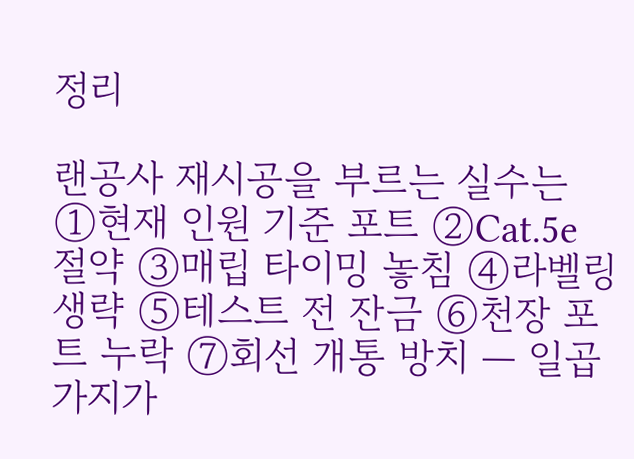정리

랜공사 재시공을 부르는 실수는 ①현재 인원 기준 포트 ②Cat.5e 절약 ③매립 타이밍 놓침 ④라벨링 생략 ⑤테스트 전 잔금 ⑥천장 포트 누락 ⑦회선 개통 방치 — 일곱 가지가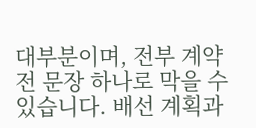대부분이며, 전부 계약 전 문장 하나로 막을 수 있습니다. 배선 계획과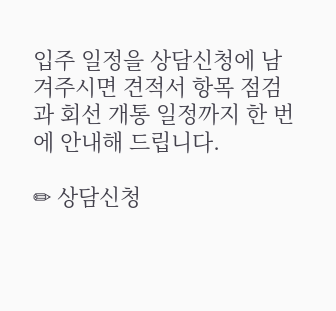입주 일정을 상담신청에 남겨주시면 견적서 항목 점검과 회선 개통 일정까지 한 번에 안내해 드립니다.

✏ 상담신청